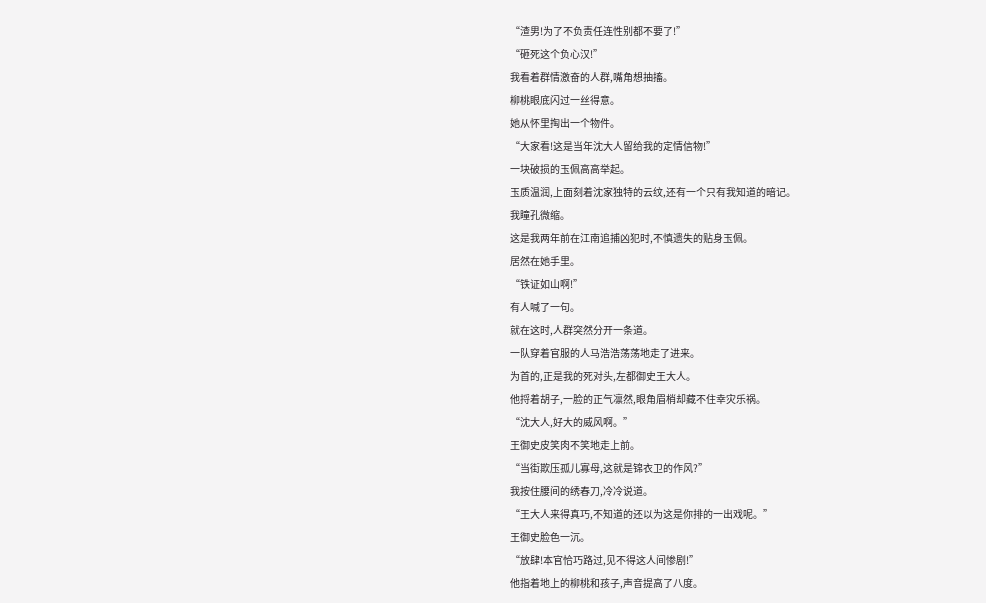“渣男!为了不负责任连性别都不要了!”
“砸死这个负心汉!”
我看着群情激奋的人群,嘴角想抽搐。
柳桃眼底闪过一丝得意。
她从怀里掏出一个物件。
“大家看!这是当年沈大人留给我的定情信物!”
一块破损的玉佩高高举起。
玉质温润,上面刻着沈家独特的云纹,还有一个只有我知道的暗记。
我瞳孔微缩。
这是我两年前在江南追捕凶犯时,不慎遗失的贴身玉佩。
居然在她手里。
“铁证如山啊!”
有人喊了一句。
就在这时,人群突然分开一条道。
一队穿着官服的人马浩浩荡荡地走了进来。
为首的,正是我的死对头,左都御史王大人。
他捋着胡子,一脸的正气凛然,眼角眉梢却藏不住幸灾乐祸。
“沈大人,好大的威风啊。”
王御史皮笑肉不笑地走上前。
“当街欺压孤儿寡母,这就是锦衣卫的作风?”
我按住腰间的绣春刀,冷冷说道。
“王大人来得真巧,不知道的还以为这是你排的一出戏呢。”
王御史脸色一沉。
“放肆!本官恰巧路过,见不得这人间惨剧!”
他指着地上的柳桃和孩子,声音提高了八度。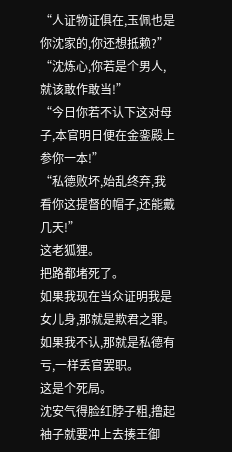“人证物证俱在,玉佩也是你沈家的,你还想抵赖?”
“沈炼心,你若是个男人,就该敢作敢当!”
“今日你若不认下这对母子,本官明日便在金銮殿上参你一本!”
“私德败坏,始乱终弃,我看你这提督的帽子,还能戴几天!”
这老狐狸。
把路都堵死了。
如果我现在当众证明我是女儿身,那就是欺君之罪。
如果我不认,那就是私德有亏,一样丢官罢职。
这是个死局。
沈安气得脸红脖子粗,撸起袖子就要冲上去揍王御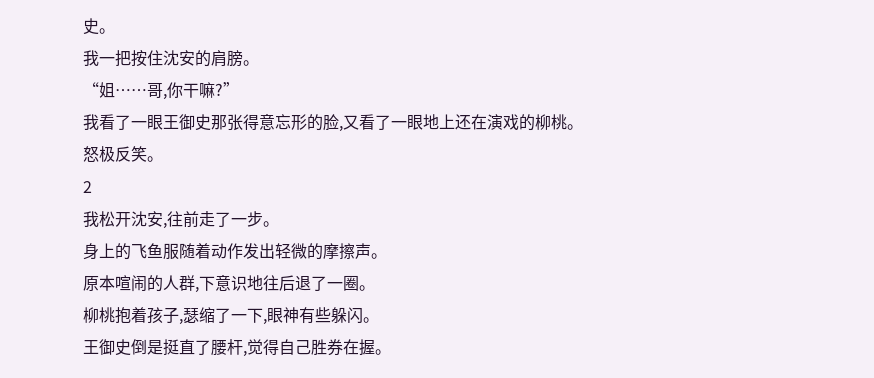史。
我一把按住沈安的肩膀。
“姐……哥,你干嘛?”
我看了一眼王御史那张得意忘形的脸,又看了一眼地上还在演戏的柳桃。
怒极反笑。
2
我松开沈安,往前走了一步。
身上的飞鱼服随着动作发出轻微的摩擦声。
原本喧闹的人群,下意识地往后退了一圈。
柳桃抱着孩子,瑟缩了一下,眼神有些躲闪。
王御史倒是挺直了腰杆,觉得自己胜券在握。